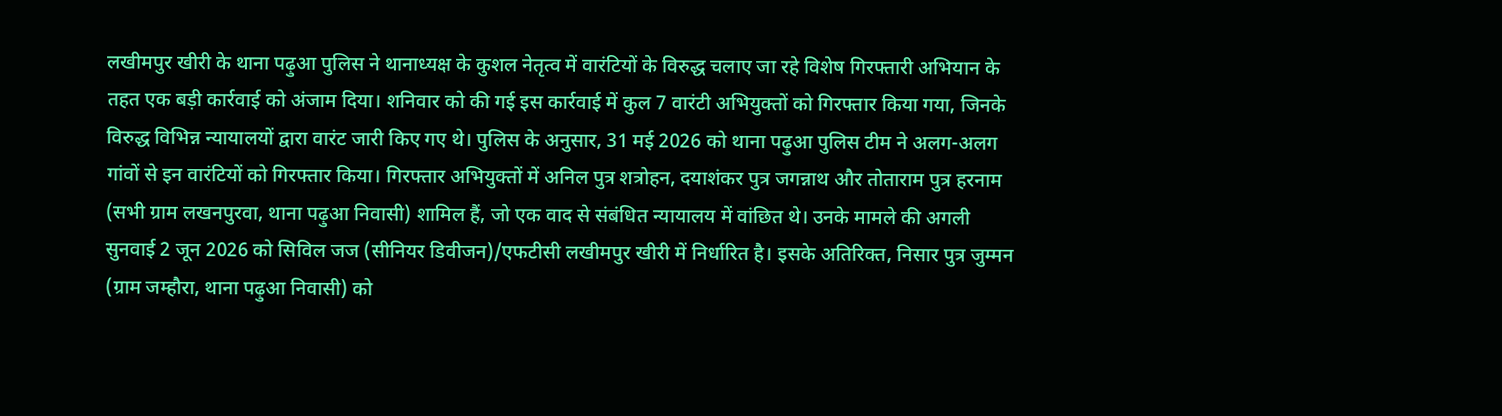लखीमपुर खीरी के थाना पढ़ुआ पुलिस ने थानाध्यक्ष के कुशल नेतृत्व में वारंटियों के विरुद्ध चलाए जा रहे विशेष गिरफ्तारी अभियान के तहत एक बड़ी कार्रवाई को अंजाम दिया। शनिवार को की गई इस कार्रवाई में कुल 7 वारंटी अभियुक्तों को गिरफ्तार किया गया, जिनके विरुद्ध विभिन्न न्यायालयों द्वारा वारंट जारी किए गए थे। पुलिस के अनुसार, 31 मई 2026 को थाना पढ़ुआ पुलिस टीम ने अलग-अलग गांवों से इन वारंटियों को गिरफ्तार किया। गिरफ्तार अभियुक्तों में अनिल पुत्र शत्रोहन, दयाशंकर पुत्र जगन्नाथ और तोताराम पुत्र हरनाम (सभी ग्राम लखनपुरवा, थाना पढ़ुआ निवासी) शामिल हैं, जो एक वाद से संबंधित न्यायालय में वांछित थे। उनके मामले की अगली सुनवाई 2 जून 2026 को सिविल जज (सीनियर डिवीजन)/एफटीसी लखीमपुर खीरी में निर्धारित है। इसके अतिरिक्त, निसार पुत्र जुम्मन (ग्राम जम्हौरा, थाना पढ़ुआ निवासी) को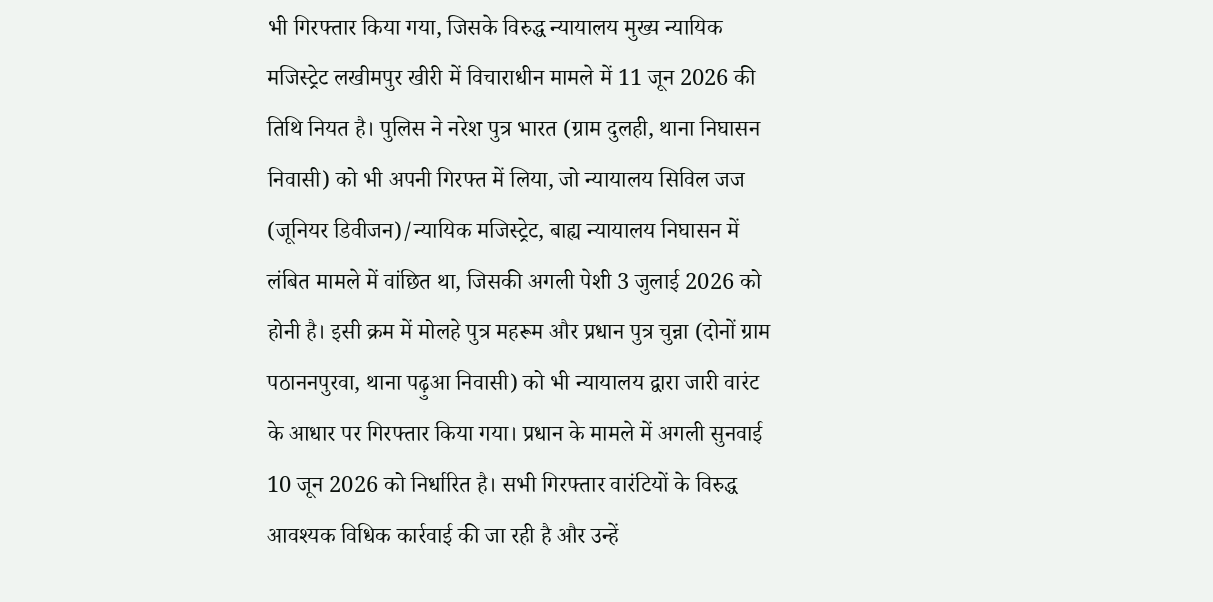भी गिरफ्तार किया गया, जिसके विरुद्ध न्यायालय मुख्य न्यायिक मजिस्ट्रेट लखीमपुर खीरी में विचाराधीन मामले में 11 जून 2026 की तिथि नियत है। पुलिस ने नरेश पुत्र भारत (ग्राम दुलही, थाना निघासन निवासी) को भी अपनी गिरफ्त में लिया, जो न्यायालय सिविल जज (जूनियर डिवीजन)/न्यायिक मजिस्ट्रेट, बाह्य न्यायालय निघासन में लंबित मामले में वांछित था, जिसकी अगली पेशी 3 जुलाई 2026 को होनी है। इसी क्रम में मोलहे पुत्र महरूम और प्रधान पुत्र चुन्ना (दोनों ग्राम पठाननपुरवा, थाना पढ़ुआ निवासी) को भी न्यायालय द्वारा जारी वारंट के आधार पर गिरफ्तार किया गया। प्रधान के मामले में अगली सुनवाई 10 जून 2026 को निर्धारित है। सभी गिरफ्तार वारंटियों के विरुद्ध आवश्यक विधिक कार्रवाई की जा रही है और उन्हें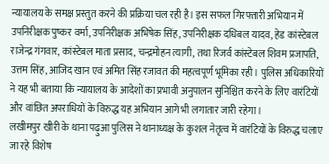न्यायालय के समक्ष प्रस्तुत करने की प्रक्रिया चल रही है। इस सफल गिरफ्तारी अभियान में उपनिरीक्षक पुष्कर वर्मा, उपनिरीक्षक अभिषेक सिंह, उपनिरीक्षक दधिबल यादव, हेड कांस्टेबल राजेन्द्र गंगवार, कांस्टेबल माता प्रसाद, चन्द्रमोहन त्यागी, तथा रिजर्व कांस्टेबल शिवम प्रजापति, उत्तम सिंह, आजिद खान एवं अमित सिंह रजावत की महत्वपूर्ण भूमिका रही। पुलिस अधिकारियों ने यह भी बताया कि न्यायालय के आदेशों का प्रभावी अनुपालन सुनिश्चित करने के लिए वारंटियों और वांछित अपराधियों के विरुद्ध यह अभियान आगे भी लगातार जारी रहेगा।
लखीमपुर खीरी के थाना पढ़ुआ पुलिस ने थानाध्यक्ष के कुशल नेतृत्व में वारंटियों के विरुद्ध चलाए जा रहे विशेष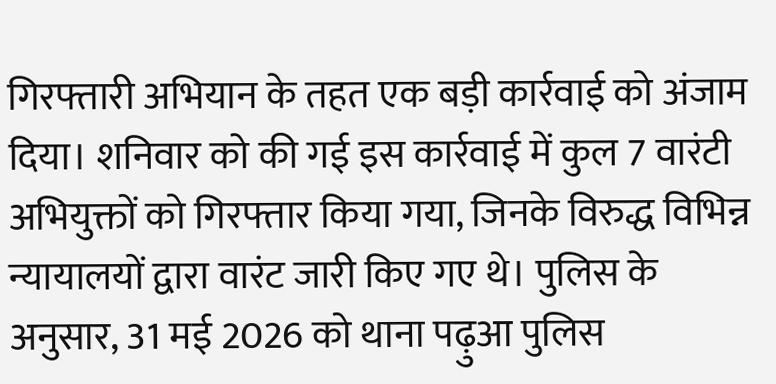गिरफ्तारी अभियान के तहत एक बड़ी कार्रवाई को अंजाम दिया। शनिवार को की गई इस कार्रवाई में कुल 7 वारंटी अभियुक्तों को गिरफ्तार किया गया, जिनके विरुद्ध विभिन्न न्यायालयों द्वारा वारंट जारी किए गए थे। पुलिस के अनुसार, 31 मई 2026 को थाना पढ़ुआ पुलिस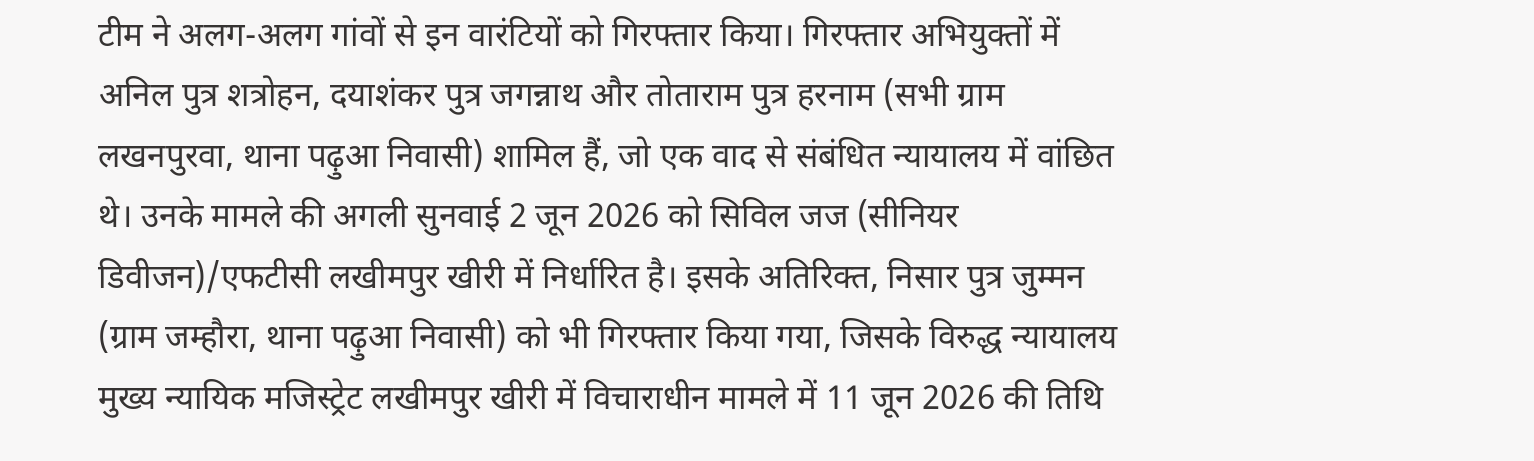टीम ने अलग-अलग गांवों से इन वारंटियों को गिरफ्तार किया। गिरफ्तार अभियुक्तों में अनिल पुत्र शत्रोहन, दयाशंकर पुत्र जगन्नाथ और तोताराम पुत्र हरनाम (सभी ग्राम लखनपुरवा, थाना पढ़ुआ निवासी) शामिल हैं, जो एक वाद से संबंधित न्यायालय में वांछित थे। उनके मामले की अगली सुनवाई 2 जून 2026 को सिविल जज (सीनियर डिवीजन)/एफटीसी लखीमपुर खीरी में निर्धारित है। इसके अतिरिक्त, निसार पुत्र जुम्मन (ग्राम जम्हौरा, थाना पढ़ुआ निवासी) को भी गिरफ्तार किया गया, जिसके विरुद्ध न्यायालय मुख्य न्यायिक मजिस्ट्रेट लखीमपुर खीरी में विचाराधीन मामले में 11 जून 2026 की तिथि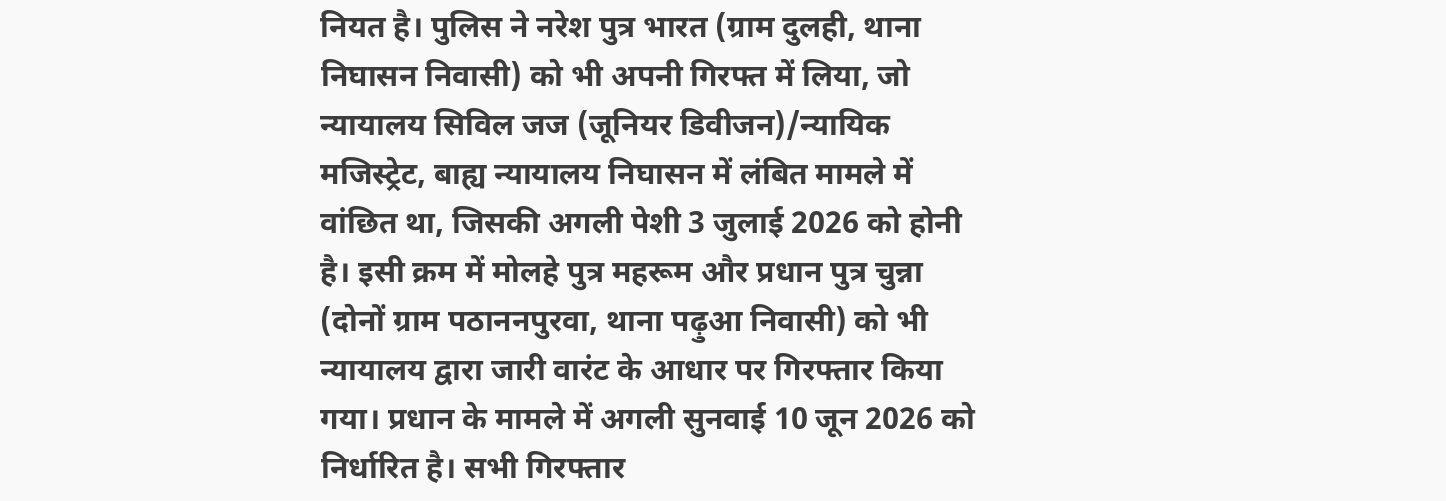नियत है। पुलिस ने नरेश पुत्र भारत (ग्राम दुलही, थाना निघासन निवासी) को भी अपनी गिरफ्त में लिया, जो न्यायालय सिविल जज (जूनियर डिवीजन)/न्यायिक मजिस्ट्रेट, बाह्य न्यायालय निघासन में लंबित मामले में वांछित था, जिसकी अगली पेशी 3 जुलाई 2026 को होनी है। इसी क्रम में मोलहे पुत्र महरूम और प्रधान पुत्र चुन्ना (दोनों ग्राम पठाननपुरवा, थाना पढ़ुआ निवासी) को भी न्यायालय द्वारा जारी वारंट के आधार पर गिरफ्तार किया गया। प्रधान के मामले में अगली सुनवाई 10 जून 2026 को निर्धारित है। सभी गिरफ्तार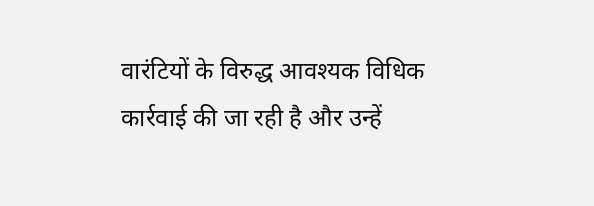वारंटियों के विरुद्ध आवश्यक विधिक कार्रवाई की जा रही है और उन्हें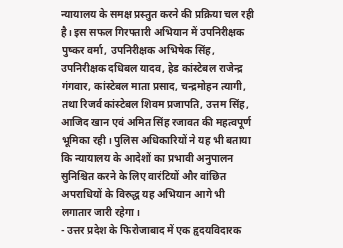न्यायालय के समक्ष प्रस्तुत करने की प्रक्रिया चल रही है। इस सफल गिरफ्तारी अभियान में उपनिरीक्षक पुष्कर वर्मा, उपनिरीक्षक अभिषेक सिंह, उपनिरीक्षक दधिबल यादव, हेड कांस्टेबल राजेन्द्र गंगवार, कांस्टेबल माता प्रसाद, चन्द्रमोहन त्यागी, तथा रिजर्व कांस्टेबल शिवम प्रजापति, उत्तम सिंह, आजिद खान एवं अमित सिंह रजावत की महत्वपूर्ण भूमिका रही। पुलिस अधिकारियों ने यह भी बताया कि न्यायालय के आदेशों का प्रभावी अनुपालन सुनिश्चित करने के लिए वारंटियों और वांछित अपराधियों के विरुद्ध यह अभियान आगे भी लगातार जारी रहेगा।
- उत्तर प्रदेश के फिरोजाबाद में एक हृदयविदारक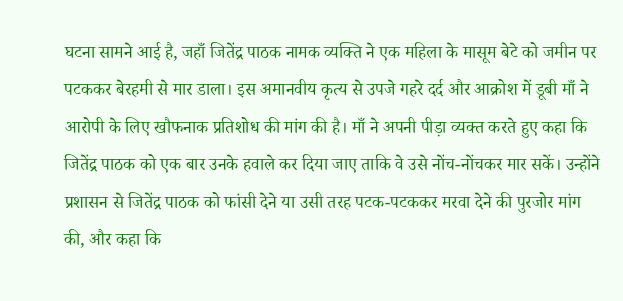घटना सामने आई है, जहाँ जितेंद्र पाठक नामक व्यक्ति ने एक महिला के मासूम बेटे को जमीन पर पटककर बेरहमी से मार डाला। इस अमानवीय कृत्य से उपजे गहरे दर्द और आक्रोश में डूबी माँ ने आरोपी के लिए खौफनाक प्रतिशोध की मांग की है। माँ ने अपनी पीड़ा व्यक्त करते हुए कहा कि जितेंद्र पाठक को एक बार उनके हवाले कर दिया जाए ताकि वे उसे नोंच-नोंचकर मार सकें। उन्होंने प्रशासन से जितेंद्र पाठक को फांसी देने या उसी तरह पटक-पटककर मरवा देने की पुरजोर मांग की, और कहा कि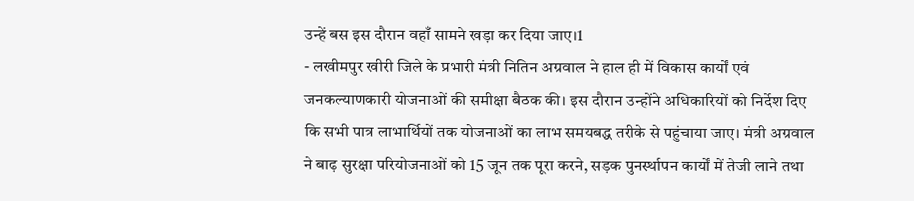उन्हें बस इस दौरान वहाँ सामने खड़ा कर दिया जाए।1
- लखीमपुर खीरी जिले के प्रभारी मंत्री नितिन अग्रवाल ने हाल ही में विकास कार्यों एवं जनकल्याणकारी योजनाओं की समीक्षा बैठक की। इस दौरान उन्होंने अधिकारियों को निर्देश दिए कि सभी पात्र लाभार्थियों तक योजनाओं का लाभ समयबद्ध तरीके से पहुंचाया जाए। मंत्री अग्रवाल ने बाढ़ सुरक्षा परियोजनाओं को 15 जून तक पूरा करने, सड़क पुनर्स्थापन कार्यों में तेजी लाने तथा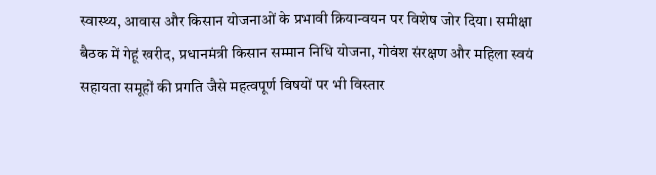स्वास्थ्य, आवास और किसान योजनाओं के प्रभावी क्रियान्वयन पर विशेष जोर दिया। समीक्षा बैठक में गेहूं खरीद, प्रधानमंत्री किसान सम्मान निधि योजना, गोवंश संरक्षण और महिला स्वयं सहायता समूहों की प्रगति जैसे महत्वपूर्ण विषयों पर भी विस्तार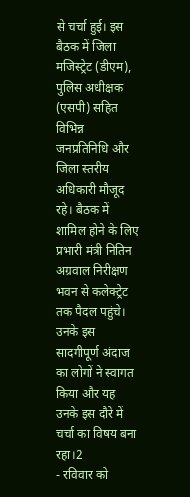से चर्चा हुई। इस बैठक में जिला मजिस्ट्रेट (डीएम), पुलिस अधीक्षक (एसपी) सहित विभिन्न जनप्रतिनिधि और जिला स्तरीय अधिकारी मौजूद रहे। बैठक में शामिल होने के लिए प्रभारी मंत्री नितिन अग्रवाल निरीक्षण भवन से कलेक्ट्रेट तक पैदल पहुंचे। उनके इस सादगीपूर्ण अंदाज का लोगों ने स्वागत किया और यह उनके इस दौरे में चर्चा का विषय बना रहा।2
- रविवार को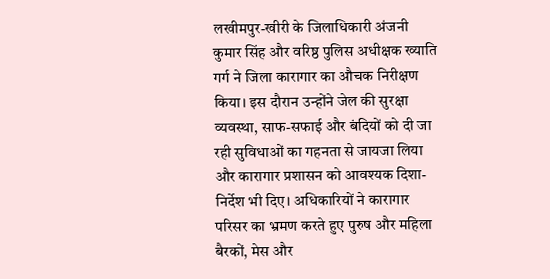लखीमपुर-खीरी के जिलाधिकारी अंजनी कुमार सिंह और वरिष्ठ पुलिस अधीक्षक ख्याति गर्ग ने जिला कारागार का औचक निरीक्षण किया। इस दौरान उन्होंने जेल की सुरक्षा व्यवस्था, साफ-सफाई और बंदियों को दी जा रही सुविधाओं का गहनता से जायजा लिया और कारागार प्रशासन को आवश्यक दिशा-निर्देश भी दिए। अधिकारियों ने कारागार परिसर का भ्रमण करते हुए पुरुष और महिला बैरकों, मेस और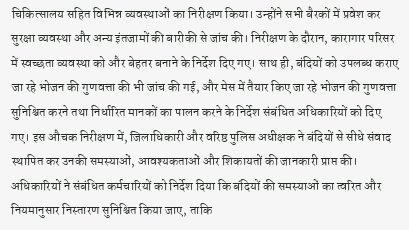चिकित्सालय सहित विभिन्न व्यवस्थाओं का निरीक्षण किया। उन्होंने सभी बैरकों में प्रवेश कर सुरक्षा व्यवस्था और अन्य इंतजामों की बारीकी से जांच की। निरीक्षण के दौरान, कारागार परिसर में स्वच्छता व्यवस्था को और बेहतर बनाने के निर्देश दिए गए। साथ ही, बंदियों को उपलब्ध कराए जा रहे भोजन की गुणवत्ता की भी जांच की गई, और मेस में तैयार किए जा रहे भोजन की गुणवत्ता सुनिश्चित करने तथा निर्धारित मानकों का पालन करने के निर्देश संबंधित अधिकारियों को दिए गए। इस औचक निरीक्षण में, जिलाधिकारी और वरिष्ठ पुलिस अधीक्षक ने बंदियों से सीधे संवाद स्थापित कर उनकी समस्याओं, आवश्यकताओं और शिकायतों की जानकारी प्राप्त की। अधिकारियों ने संबंधित कर्मचारियों को निर्देश दिया कि बंदियों की समस्याओं का त्वरित और नियमानुसार निस्तारण सुनिश्चित किया जाए, ताकि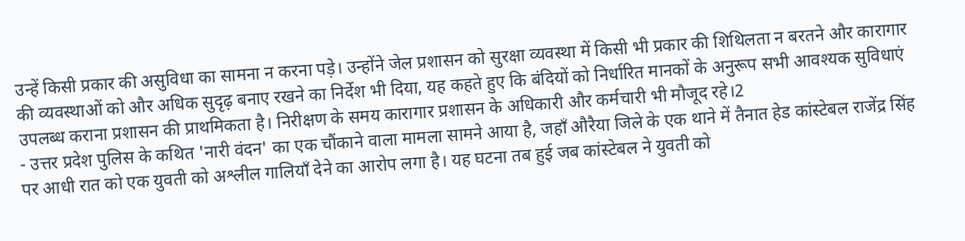उन्हें किसी प्रकार की असुविधा का सामना न करना पड़े। उन्होंने जेल प्रशासन को सुरक्षा व्यवस्था में किसी भी प्रकार की शिथिलता न बरतने और कारागार की व्यवस्थाओं को और अधिक सुदृढ़ बनाए रखने का निर्देश भी दिया, यह कहते हुए कि बंदियों को निर्धारित मानकों के अनुरूप सभी आवश्यक सुविधाएं उपलब्ध कराना प्रशासन की प्राथमिकता है। निरीक्षण के समय कारागार प्रशासन के अधिकारी और कर्मचारी भी मौजूद रहे।2
- उत्तर प्रदेश पुलिस के कथित 'नारी वंदन' का एक चौंकाने वाला मामला सामने आया है, जहाँ औरैया जिले के एक थाने में तैनात हेड कांस्टेबल राजेंद्र सिंह पर आधी रात को एक युवती को अश्लील गालियाँ देने का आरोप लगा है। यह घटना तब हुई जब कांस्टेबल ने युवती को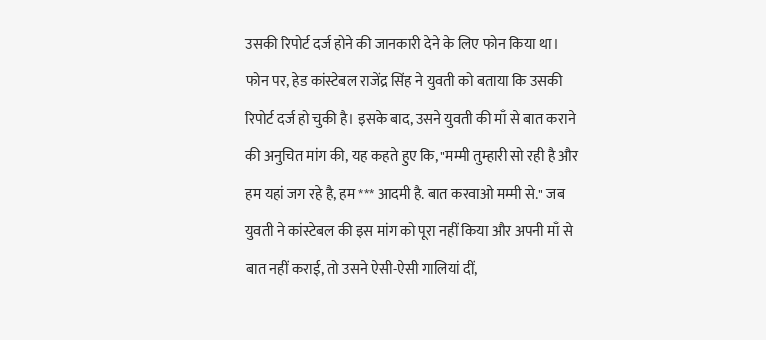उसकी रिपोर्ट दर्ज होने की जानकारी देने के लिए फोन किया था। फोन पर, हेड कांस्टेबल राजेंद्र सिंह ने युवती को बताया कि उसकी रिपोर्ट दर्ज हो चुकी है। इसके बाद, उसने युवती की माँ से बात कराने की अनुचित मांग की, यह कहते हुए कि, "मम्मी तुम्हारी सो रही है और हम यहां जग रहे है, हम *** आदमी है. बात करवाओ मम्मी से." जब युवती ने कांस्टेबल की इस मांग को पूरा नहीं किया और अपनी माँ से बात नहीं कराई, तो उसने ऐसी-ऐसी गालियां दीं,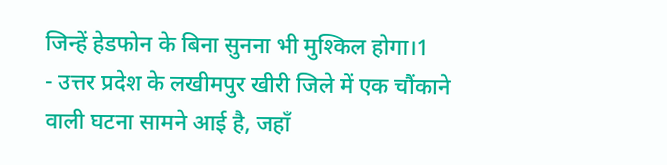जिन्हें हेडफोन के बिना सुनना भी मुश्किल होगा।1
- उत्तर प्रदेश के लखीमपुर खीरी जिले में एक चौंकाने वाली घटना सामने आई है, जहाँ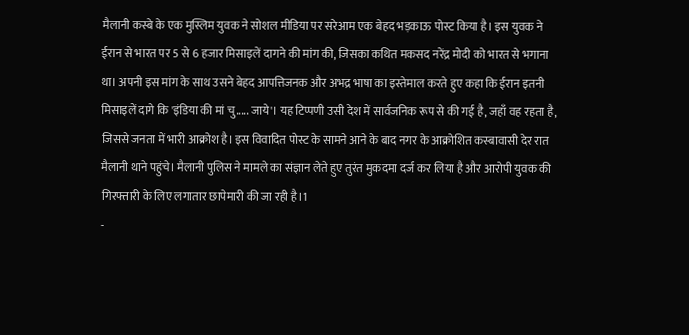मैलानी कस्बे के एक मुस्लिम युवक ने सोशल मीडिया पर सरेआम एक बेहद भड़काऊ पोस्ट किया है। इस युवक ने ईरान से भारत पर 5 से 6 हजार मिसाइलें दागने की मांग की, जिसका कथित मकसद नरेंद्र मोदी को भारत से भगाना था। अपनी इस मांग के साथ उसने बेहद आपत्तिजनक और अभद्र भाषा का इस्तेमाल करते हुए कहा कि ईरान इतनी मिसाइलें दागे कि 'इंडिया की मां चु..... जाये'। यह टिप्पणी उसी देश में सार्वजनिक रूप से की गई है, जहाँ वह रहता है, जिससे जनता में भारी आक्रोश है। इस विवादित पोस्ट के सामने आने के बाद नगर के आक्रोशित कस्बावासी देर रात मैलानी थाने पहुंचे। मैलानी पुलिस ने मामले का संज्ञान लेते हुए तुरंत मुकदमा दर्ज कर लिया है और आरोपी युवक की गिरफ्तारी के लिए लगातार छापेमारी की जा रही है।1
-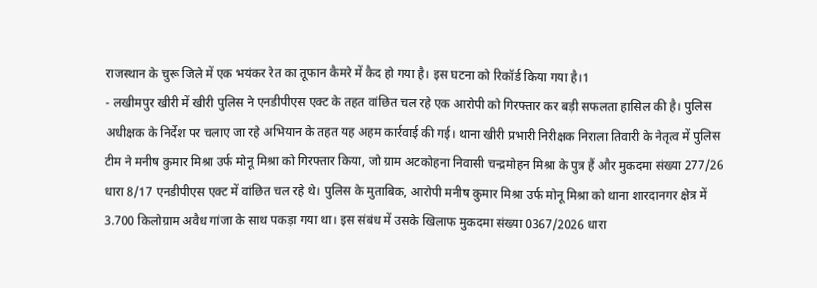राजस्थान के चुरू जिले में एक भयंकर रेत का तूफान कैमरे में कैद हो गया है। इस घटना को रिकॉर्ड किया गया है।1
- लखीमपुर खीरी में खीरी पुलिस ने एनडीपीएस एक्ट के तहत वांछित चल रहे एक आरोपी को गिरफ्तार कर बड़ी सफलता हासिल की है। पुलिस अधीक्षक के निर्देश पर चलाए जा रहे अभियान के तहत यह अहम कार्रवाई की गई। थाना खीरी प्रभारी निरीक्षक निराला तिवारी के नेतृत्व में पुलिस टीम ने मनीष कुमार मिश्रा उर्फ मोनू मिश्रा को गिरफ्तार किया, जो ग्राम अटकोहना निवासी चन्द्रमोहन मिश्रा के पुत्र हैं और मुकदमा संख्या 277/26 धारा 8/17 एनडीपीएस एक्ट में वांछित चल रहे थे। पुलिस के मुताबिक, आरोपी मनीष कुमार मिश्रा उर्फ मोनू मिश्रा को थाना शारदानगर क्षेत्र में 3.700 किलोग्राम अवैध गांजा के साथ पकड़ा गया था। इस संबंध में उसके खिलाफ मुकदमा संख्या 0367/2026 धारा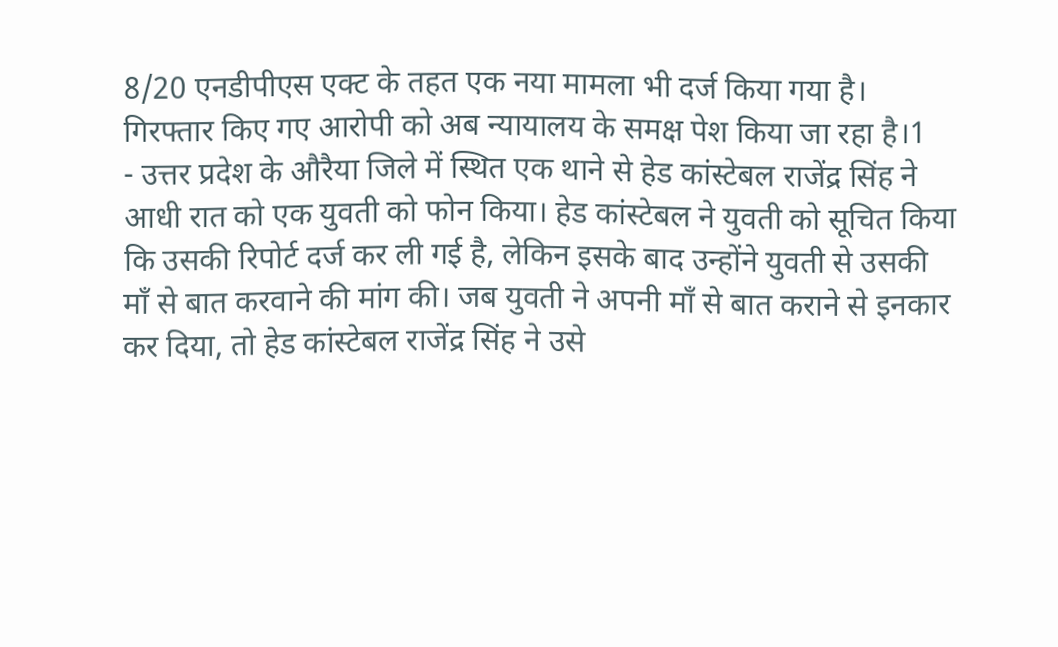8/20 एनडीपीएस एक्ट के तहत एक नया मामला भी दर्ज किया गया है। गिरफ्तार किए गए आरोपी को अब न्यायालय के समक्ष पेश किया जा रहा है।1
- उत्तर प्रदेश के औरैया जिले में स्थित एक थाने से हेड कांस्टेबल राजेंद्र सिंह ने आधी रात को एक युवती को फोन किया। हेड कांस्टेबल ने युवती को सूचित किया कि उसकी रिपोर्ट दर्ज कर ली गई है, लेकिन इसके बाद उन्होंने युवती से उसकी माँ से बात करवाने की मांग की। जब युवती ने अपनी माँ से बात कराने से इनकार कर दिया, तो हेड कांस्टेबल राजेंद्र सिंह ने उसे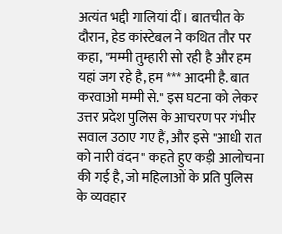अत्यंत भद्दी गालियां दीं। बातचीत के दौरान, हेड कांस्टेबल ने कथित तौर पर कहा, "मम्मी तुम्हारी सो रही है और हम यहां जग रहे है, हम *** आदमी है. बात करवाओ मम्मी से." इस घटना को लेकर उत्तर प्रदेश पुलिस के आचरण पर गंभीर सवाल उठाए गए हैं, और इसे "आधी रात को नारी वंदन" कहते हुए कड़ी आलोचना की गई है, जो महिलाओं के प्रति पुलिस के व्यवहार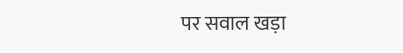पर सवाल खड़ा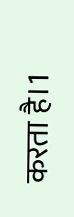करता है।1